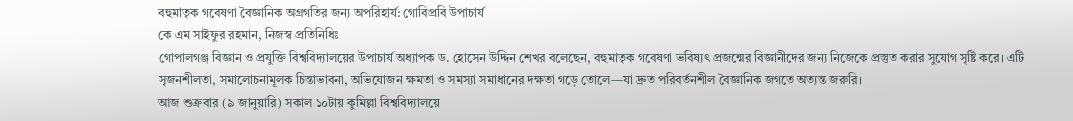বহুমাতৃক গবেষণা বৈজ্ঞানিক অগ্রগতির জন্য অপরিহার্য: গোবিপ্রবি উপাচার্য
কে এম সাইফুর রহমান, নিজস্ব প্রতিনিধিঃ
গোপালগঞ্জ বিজ্ঞান ও প্রযুক্তি বিশ্ববিদ্যালয়ের উপাচার্য অধ্যাপক ড. হোসেন উদ্দিন শেখর বলেছেন, বহুমাতৃক গবেষণা ভবিষ্যৎ প্রজন্মের বিজ্ঞানীদের জন্য নিজেকে প্রস্তুত করার সুযোগ সৃষ্টি করে। এটি সৃজনশীলতা, সমালোচনামূলক চিন্তাভাবনা, অভিযোজন ক্ষমতা ও সমস্যা সমাধানের দক্ষতা গড়ে তোলে—যা দ্রুত পরিবর্তনশীল বৈজ্ঞানিক জগতে অত্যন্ত জরুরি।
আজ শুক্রবার (৯ জানুয়ারি) সকাল ১০টায় কুমিল্লা বিশ্ববিদ্যালয়ে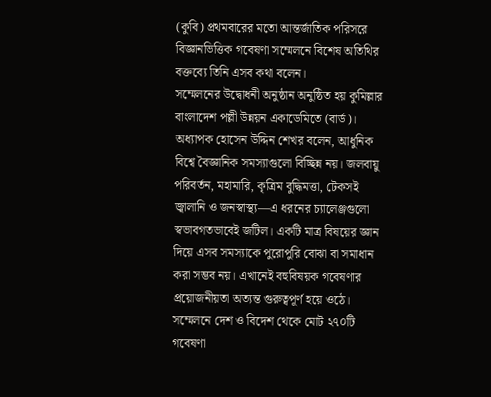(কুবি) প্রথমবারের মতো আন্তর্জাতিক পরিসরে বিজ্ঞানভিত্তিক গবেষণা সম্মেলনে বিশেষ অতিথির বক্তব্যে তিনি এসব কথা বলেন।
সম্মেলনের উদ্বোধনী অনুষ্ঠান অনুষ্ঠিত হয় কুমিল্লার বাংলাদেশ পল্লী উন্নয়ন একাডেমিতে (বার্ড)।
অধ্যাপক হোসেন উদ্দিন শেখর বলেন, আধুনিক বিশ্বে বৈজ্ঞানিক সমস্যাগুলো বিচ্ছিন্ন নয়। জলবায়ু পরিবর্তন, মহামারি, কৃত্রিম বুদ্ধিমত্তা, টেকসই জ্বালানি ও জনস্বাস্থ্য—এ ধরনের চ্যালেঞ্জগুলো স্বভাবগতভাবেই জটিল। একটি মাত্র বিষয়ের জ্ঞান দিয়ে এসব সমস্যাকে পুরোপুরি বোঝা বা সমাধান করা সম্ভব নয়। এখানেই বহুবিষয়ক গবেষণার প্রয়োজনীয়তা অত্যন্ত গুরুত্বপূর্ণ হয়ে ওঠে।
সম্মেলনে দেশ ও বিদেশ থেকে মোট ২৭০টি গবেষণা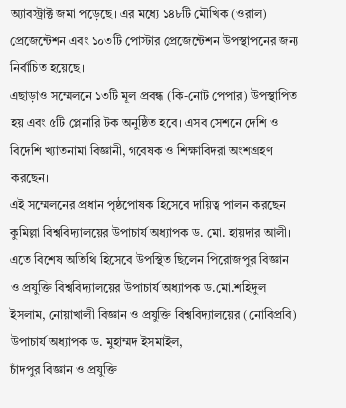অ্যাবস্ট্রাক্ট জমা পড়েছে। এর মধ্যে ১৪৮টি মৌখিক (ওরাল) প্রেজেন্টেশন এবং ১০৩টি পোস্টার প্রেজেন্টেশন উপস্থাপনের জন্য নির্বাচিত হয়েছে।
এছাড়াও সম্মেলনে ১৩টি মূল প্রবন্ধ (কি-নোট পেপার) উপস্থাপিত হয় এবং ৫টি প্লেনারি টক অনুষ্ঠিত হবে। এসব সেশনে দেশি ও বিদেশি খ্যাতনামা বিজ্ঞানী, গবেষক ও শিক্ষাবিদরা অংশগ্রহণ করছেন।
এই সম্মেলনের প্রধান পৃষ্ঠপোষক হিসেবে দায়িত্ব পালন করছেন কুমিল্লা বিশ্ববিদ্যালয়ের উপাচার্য অধ্যাপক ড. মো. হায়দার আলী। এতে বিশেষ অতিথি হিসেবে উপস্থিত ছিলেন পিরোজপুর বিজ্ঞান ও প্রযুক্তি বিশ্ববিদ্যালয়ের উপাচার্য অধ্যাপক ড.মো.শহিদুল ইসলাম, নোয়াখালী বিজ্ঞান ও প্রযুক্তি বিশ্ববিদ্যালয়ের (নোবিপ্রবি) উপাচার্য অধ্যাপক ড. মুহাম্মদ ইসমাইল,
চাঁদপুর বিজ্ঞান ও প্রযুক্তি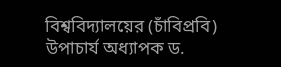বিশ্ববিদ্যালয়ের (চাঁবিপ্রবি) উপাচার্য অধ্যাপক ড.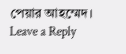পেয়ার আহম্মেদ।
Leave a Reply